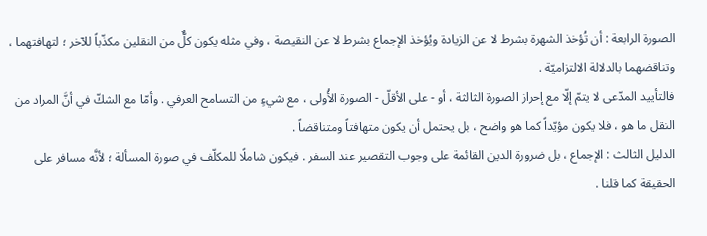الصورة الرابعة : أن تُؤخذ الشهرة بشرط لا عن الزيادة ويُؤخذ الإجماع بشرط لا عن النقيصة ، وفي مثله يكون كلٌّ من النقلين مكذّباً للآخر ؛ لتهافتهما ، وتناقضهما بالدلالة الالتزاميّة .
فالتأييد المدّعى لا يتمّ إلّا مع إحراز الصورة الثالثة ، أو - على الأقلّ - الصورة الأُولى ، مع شيءٍ من التسامح العرفي . وأمّا مع الشكّ في أنَّ المراد من النقل ما هو ، فلا يكون مؤيّداً كما هو واضح ، بل يحتمل أن يكون متهافتاً ومتناقضاً .
الدليل الثالث : الإجماع ، بل ضرورة الدين القائمة على وجوب التقصير عند السفر . فيكون شاملًا للمكلّف في صورة المسألة ؛ لأنَّه مسافر على الحقيقة كما قلنا .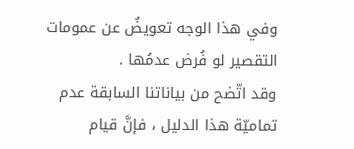وفي هذا الوجه تعويضٌ عن عمومات التقصير لو فُرض عدمُها .
وقد اتّضح من بياناتنا السابقة عدم تماميّة هذا الدليل ، فإنَّ قيام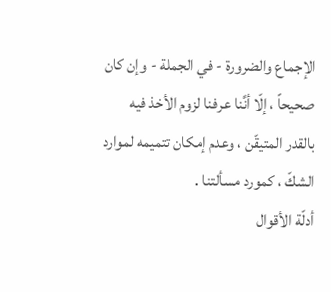الإجماع والضرورة - في الجملة - وإن كان صحيحاً ، إلّا أنَّنا عرفنا لزوم الأخذ فيه بالقدر المتيقّن ، وعدم إمكان تتميمه لموارد الشكّ ، كمورد مسألتنا .
أدلّة الأقوال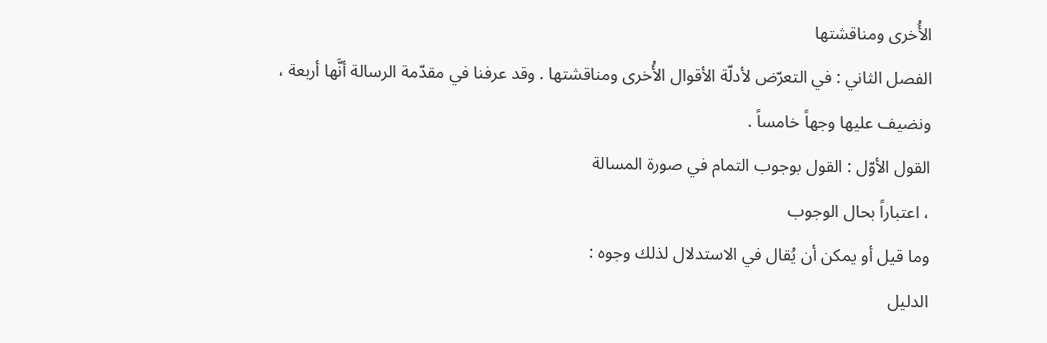الأُخرى ومناقشتها
الفصل الثاني : في التعرّض لأدلّة الأقوال الأُخرى ومناقشتها . وقد عرفنا في مقدّمة الرسالة أنَّها أربعة ، ونضيف عليها وجهاً خامساً .
القول الأوّل : القول بوجوب التمام في صورة المسالة
، اعتباراً بحال الوجوب
وما قيل أو يمكن أن يُقال في الاستدلال لذلك وجوه :
الدليل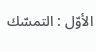الأوّل : التمسّك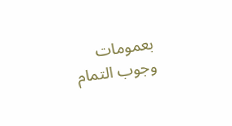بعمومات وجوب التمام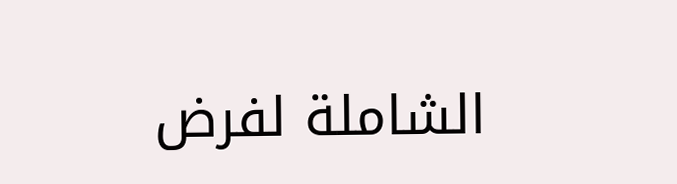الشاملة لفرض